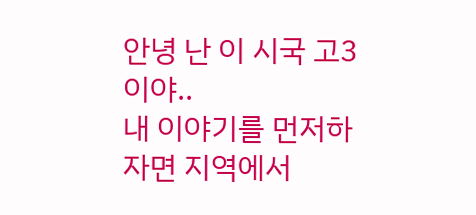안녕 난 이 시국 고3이야..
내 이야기를 먼저하자면 지역에서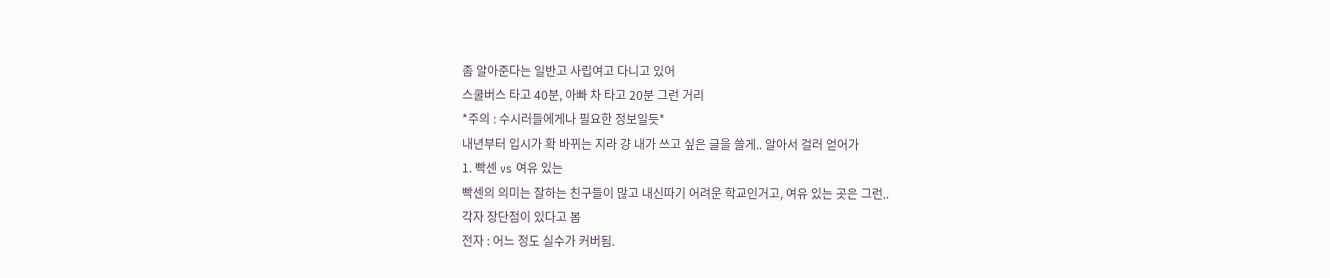좀 알아준다는 일반고 사립여고 다니고 있어
스쿨버스 타고 40분, 아빠 차 타고 20분 그런 거리
*주의 : 수시러들에게나 필요한 정보일듯*
내년부터 입시가 확 바뀌는 지라 걍 내가 쓰고 싶은 글을 쓸게.. 알아서 걸러 얻어가
1. 빡센 vs 여유 있는
빡센의 의미는 잘하는 친구들이 많고 내신따기 어려운 학교인거고, 여유 있는 곳은 그런..
각자 장단점이 있다고 봄
전자 : 어느 정도 실수가 커버됨.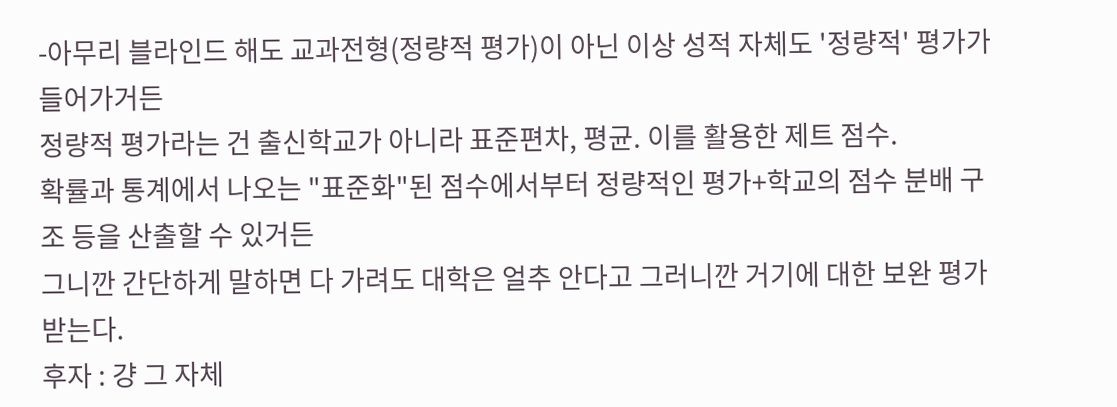-아무리 블라인드 해도 교과전형(정량적 평가)이 아닌 이상 성적 자체도 '정량적' 평가가 들어가거든
정량적 평가라는 건 출신학교가 아니라 표준편차, 평균. 이를 활용한 제트 점수.
확률과 통계에서 나오는 "표준화"된 점수에서부터 정량적인 평가+학교의 점수 분배 구조 등을 산출할 수 있거든
그니깐 간단하게 말하면 다 가려도 대학은 얼추 안다고 그러니깐 거기에 대한 보완 평가 받는다.
후자 : 걍 그 자체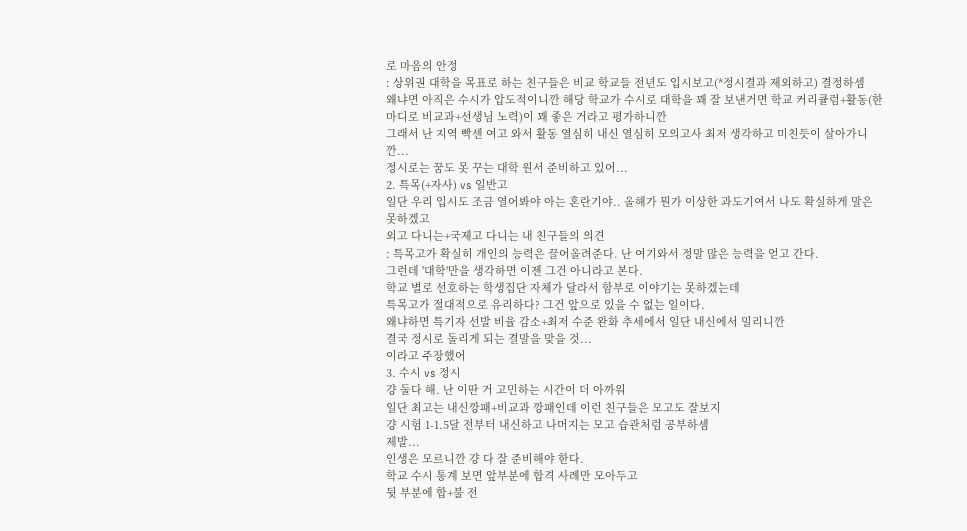로 마음의 안정
: 상위권 대학을 목표로 하는 친구들은 비교 학교들 전년도 입시보고(*정시결과 제외하고) 결정하셈
왜냐면 아직은 수시가 압도적이니깐 해당 학교가 수시로 대학을 꽤 잘 보낸거면 학교 커리큘럼+활동(한마디로 비교과+선생님 노력)이 꽤 좋은 거라고 평가하니깐
그래서 난 지역 빡센 여고 와서 활동 열심히 내신 열심히 모의고사 최저 생각하고 미친듯이 살아가니깐...
정시로는 꿈도 못 꾸는 대학 원서 준비하고 있어...
2. 특목(+자사) vs 일반고
일단 우리 입시도 조금 열어봐야 아는 혼란기야.. 올해가 뭔가 이상한 과도기여서 나도 확실하게 말은 못하겠고
외고 다니는+국제고 다니는 내 친구들의 의견
: 특목고가 확실히 개인의 능력은 끌어올려준다. 난 여기와서 정말 많은 능력을 얻고 간다.
그런데 '대학'만을 생각하면 이젠 그건 아니라고 본다.
학교 별로 선호하는 학생집단 자체가 달라서 함부로 이야기는 못하겠는데
특목고가 절대적으로 유리하다? 그건 앞으로 있을 수 없는 일이다.
왜냐하면 특기자 선발 비율 감소+최저 수준 완화 추세에서 일단 내신에서 밀리니깐
결국 정시로 돌리게 되는 결말을 맞을 것...
이라고 주장했어
3. 수시 vs 정시
걍 둘다 해. 난 이딴 거 고민하는 시간이 더 아까워
일단 최고는 내신깡패+비교과 깡패인데 이런 친구들은 모고도 잘보지
걍 시험 1-1.5달 전부터 내신하고 나머지는 모고 습관처럼 공부하셈
제발...
인생은 모르니깐 걍 다 잘 준비해야 한다.
학교 수시 통계 보면 앞부분에 합격 사례만 모아두고
뒷 부분에 합+불 전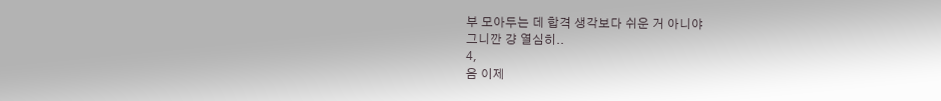부 모아두는 데 합격 생각보다 쉬운 거 아니야
그니깐 걍 열심히..
4,
음 이제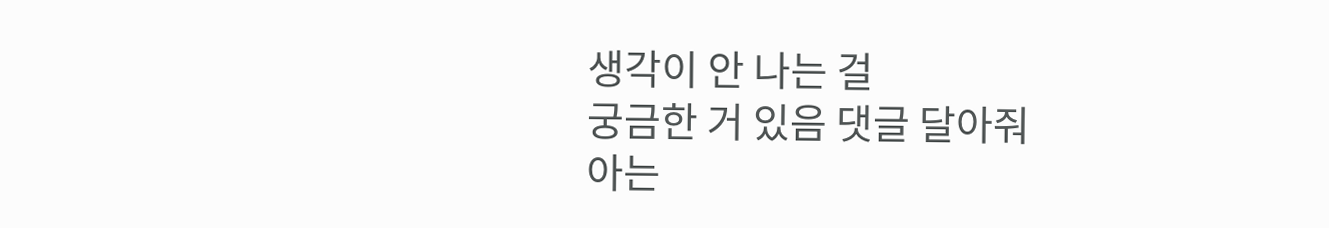생각이 안 나는 걸
궁금한 거 있음 댓글 달아줘
아는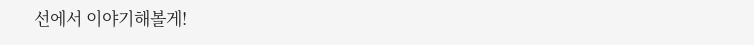선에서 이야기해볼게!